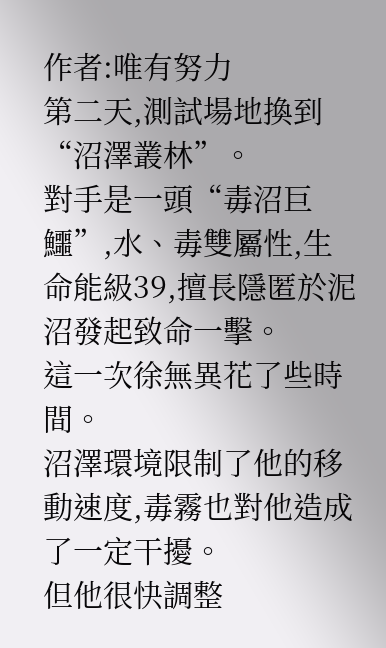作者:唯有努力
第二天,測試場地換到“沼澤叢林”。
對手是一頭“毒沼巨鱷”,水、毒雙屬性,生命能級39,擅長隱匿於泥沼發起致命一擊。
這一次徐無異花了些時間。
沼澤環境限制了他的移動速度,毒霧也對他造成了一定干擾。
但他很快調整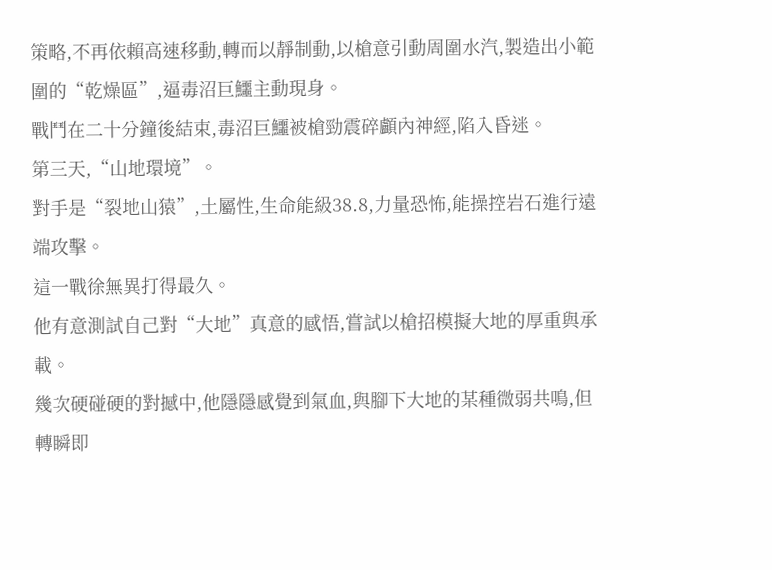策略,不再依賴高速移動,轉而以靜制動,以槍意引動周圍水汽,製造出小範圍的“乾燥區”,逼毒沼巨鱷主動現身。
戰鬥在二十分鐘後結束,毒沼巨鱷被槍勁震碎顱內神經,陷入昏迷。
第三天,“山地環境”。
對手是“裂地山猿”,土屬性,生命能級38.8,力量恐怖,能操控岩石進行遠端攻擊。
這一戰徐無異打得最久。
他有意測試自己對“大地”真意的感悟,嘗試以槍招模擬大地的厚重與承載。
幾次硬碰硬的對撼中,他隱隱感覺到氣血,與腳下大地的某種微弱共鳴,但轉瞬即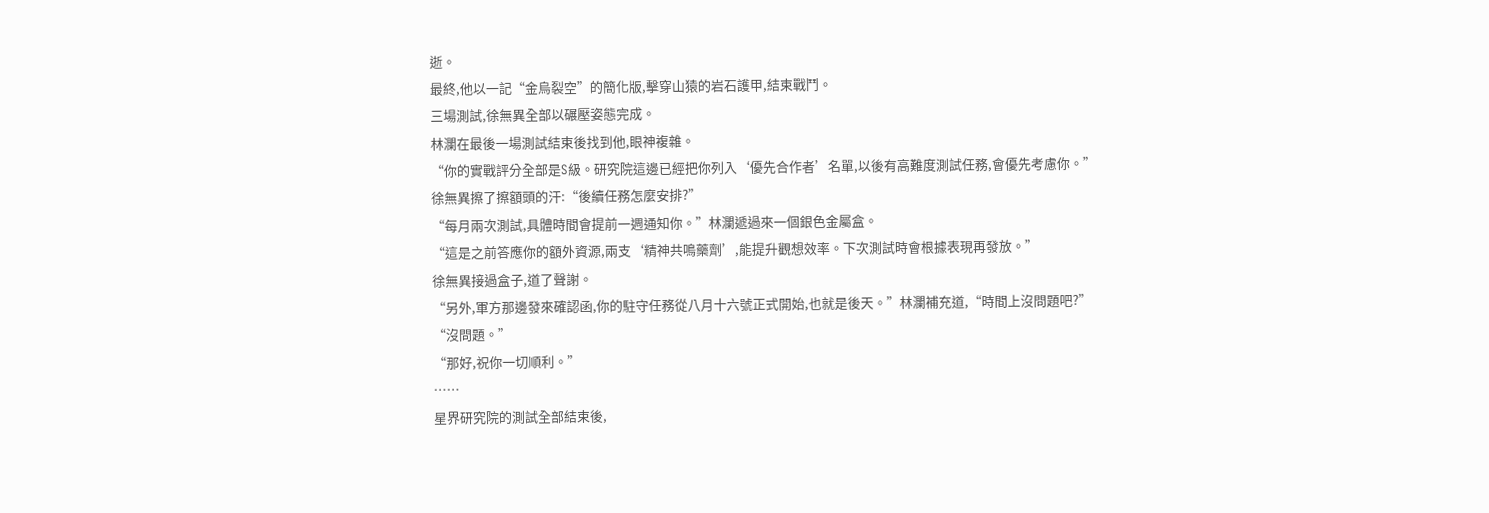逝。
最終,他以一記“金烏裂空”的簡化版,擊穿山猿的岩石護甲,結束戰鬥。
三場測試,徐無異全部以碾壓姿態完成。
林瀾在最後一場測試結束後找到他,眼神複雜。
“你的實戰評分全部是S級。研究院這邊已經把你列入‘優先合作者’名單,以後有高難度測試任務,會優先考慮你。”
徐無異擦了擦額頭的汗:“後續任務怎麼安排?”
“每月兩次測試,具體時間會提前一週通知你。”林瀾遞過來一個銀色金屬盒。
“這是之前答應你的額外資源,兩支‘精神共鳴藥劑’,能提升觀想效率。下次測試時會根據表現再發放。”
徐無異接過盒子,道了聲謝。
“另外,軍方那邊發來確認函,你的駐守任務從八月十六號正式開始,也就是後天。”林瀾補充道,“時間上沒問題吧?”
“沒問題。”
“那好,祝你一切順利。”
……
星界研究院的測試全部結束後,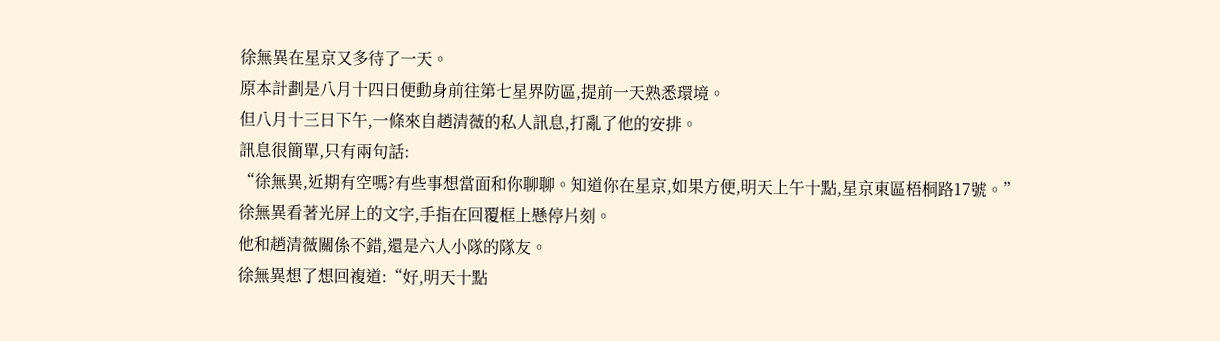徐無異在星京又多待了一天。
原本計劃是八月十四日便動身前往第七星界防區,提前一天熟悉環境。
但八月十三日下午,一條來自趙清薇的私人訊息,打亂了他的安排。
訊息很簡單,只有兩句話:
“徐無異,近期有空嗎?有些事想當面和你聊聊。知道你在星京,如果方便,明天上午十點,星京東區梧桐路17號。”
徐無異看著光屏上的文字,手指在回覆框上懸停片刻。
他和趙清薇關係不錯,還是六人小隊的隊友。
徐無異想了想回複道:“好,明天十點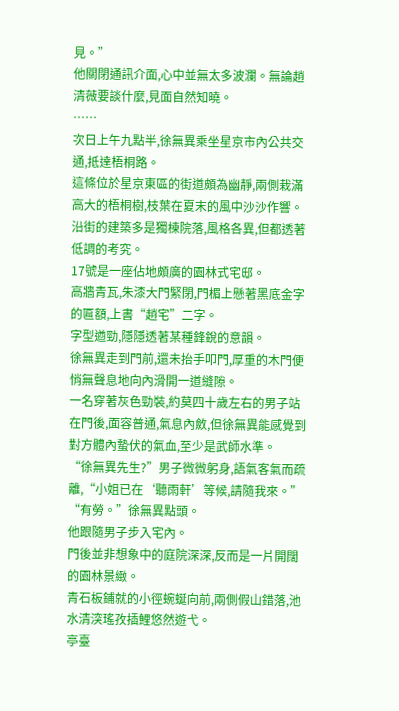見。”
他關閉通訊介面,心中並無太多波瀾。無論趙清薇要談什麼,見面自然知曉。
……
次日上午九點半,徐無異乘坐星京市內公共交通,抵達梧桐路。
這條位於星京東區的街道頗為幽靜,兩側栽滿高大的梧桐樹,枝葉在夏末的風中沙沙作響。
沿街的建築多是獨棟院落,風格各異,但都透著低調的考究。
17號是一座佔地頗廣的園林式宅邸。
高牆青瓦,朱漆大門緊閉,門楣上懸著黑底金字的匾額,上書“趙宅”二字。
字型遒勁,隱隱透著某種鋒銳的意韻。
徐無異走到門前,還未抬手叩門,厚重的木門便悄無聲息地向內滑開一道縫隙。
一名穿著灰色勁裝,約莫四十歲左右的男子站在門後,面容普通,氣息內斂,但徐無異能感覺到對方體內蟄伏的氣血,至少是武師水準。
“徐無異先生?”男子微微躬身,語氣客氣而疏離,“小姐已在‘聽雨軒’等候,請隨我來。”
“有勞。”徐無異點頭。
他跟隨男子步入宅內。
門後並非想象中的庭院深深,反而是一片開闊的園林景緻。
青石板鋪就的小徑蜿蜒向前,兩側假山錯落,池水清湥瑤孜插鯉悠然遊弋。
亭臺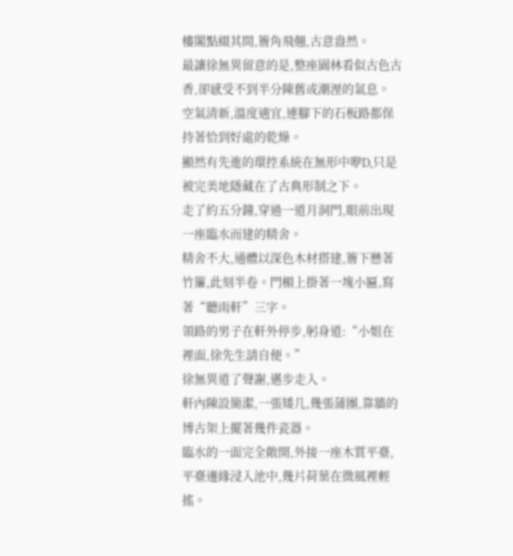樓閣點綴其間,簷角飛翹,古意盎然。
最讓徐無異留意的是,整座園林看似古色古香,卻感受不到半分陳舊或潮溼的氣息。
空氣清新,溫度適宜,連腳下的石板路都保持著恰到好處的乾燥。
顯然有先進的環控系統在無形中咿D,只是被完美地隱藏在了古典形制之下。
走了約五分鐘,穿過一道月洞門,眼前出現一座臨水而建的精舍。
精舍不大,通體以深色木材搭建,簷下懸著竹簾,此刻半卷。門楣上掛著一塊小匾,寫著“聽雨軒”三字。
領路的男子在軒外停步,躬身道:“小姐在裡面,徐先生請自便。”
徐無異道了聲謝,邁步走入。
軒內陳設簡潔,一張矮几,幾張蒲團,靠牆的博古架上擺著幾件瓷器。
臨水的一面完全敞開,外接一座木質平臺,平臺邊緣浸入池中,幾片荷葉在微風裡輕搖。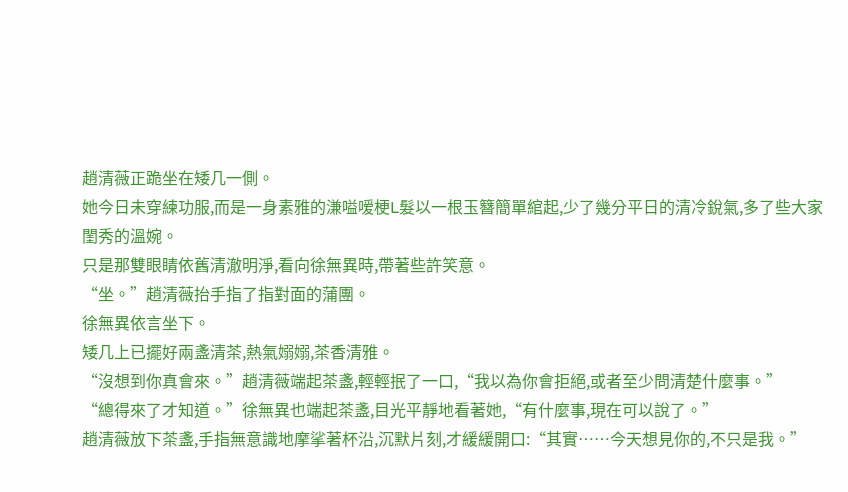趙清薇正跪坐在矮几一側。
她今日未穿練功服,而是一身素雅的溓嗌嗳梗L髮以一根玉簪簡單綰起,少了幾分平日的清冷銳氣,多了些大家閨秀的溫婉。
只是那雙眼睛依舊清澈明淨,看向徐無異時,帶著些許笑意。
“坐。”趙清薇抬手指了指對面的蒲團。
徐無異依言坐下。
矮几上已擺好兩盞清茶,熱氣嫋嫋,茶香清雅。
“沒想到你真會來。”趙清薇端起茶盞,輕輕抿了一口,“我以為你會拒絕,或者至少問清楚什麼事。”
“總得來了才知道。”徐無異也端起茶盞,目光平靜地看著她,“有什麼事,現在可以說了。”
趙清薇放下茶盞,手指無意識地摩挲著杯沿,沉默片刻,才緩緩開口:“其實……今天想見你的,不只是我。”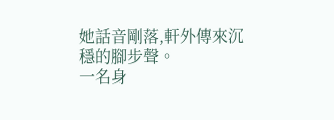她話音剛落,軒外傳來沉穩的腳步聲。
一名身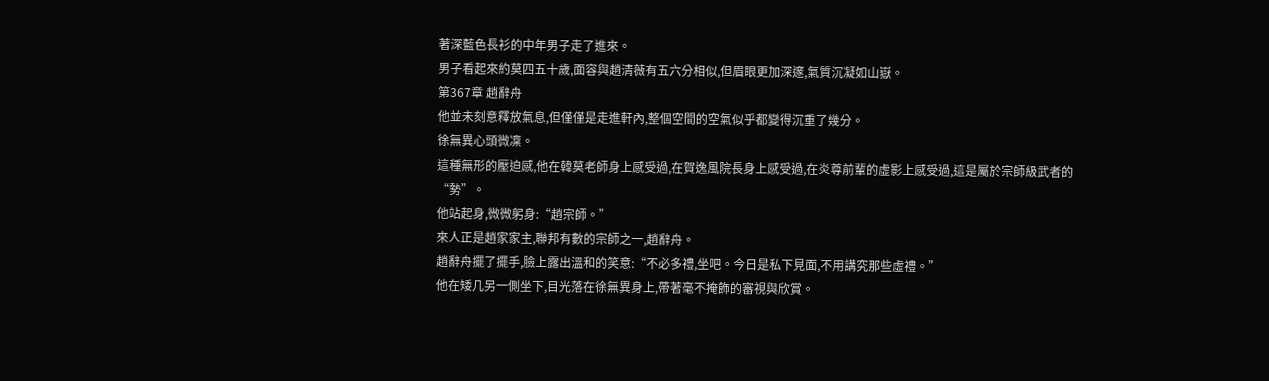著深藍色長衫的中年男子走了進來。
男子看起來約莫四五十歲,面容與趙清薇有五六分相似,但眉眼更加深邃,氣質沉凝如山嶽。
第367章 趙辭舟
他並未刻意釋放氣息,但僅僅是走進軒內,整個空間的空氣似乎都變得沉重了幾分。
徐無異心頭微凜。
這種無形的壓迫感,他在韓莫老師身上感受過,在賀逸風院長身上感受過,在炎尊前輩的虛影上感受過,這是屬於宗師級武者的“勢”。
他站起身,微微躬身:“趙宗師。”
來人正是趙家家主,聯邦有數的宗師之一,趙辭舟。
趙辭舟擺了擺手,臉上露出溫和的笑意:“不必多禮,坐吧。今日是私下見面,不用講究那些虛禮。”
他在矮几另一側坐下,目光落在徐無異身上,帶著毫不掩飾的審視與欣賞。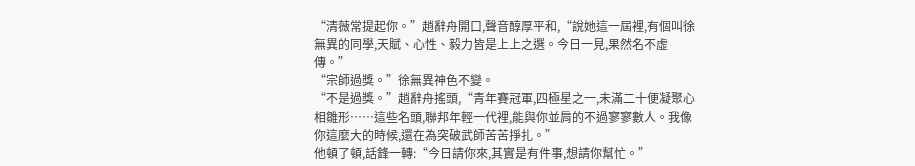“清薇常提起你。”趙辭舟開口,聲音醇厚平和,“說她這一屆裡,有個叫徐無異的同學,天賦、心性、毅力皆是上上之選。今日一見,果然名不虛傳。”
“宗師過獎。”徐無異神色不變。
“不是過獎。”趙辭舟搖頭,“青年賽冠軍,四極星之一,未滿二十便凝聚心相雛形……這些名頭,聯邦年輕一代裡,能與你並肩的不過寥寥數人。我像你這麼大的時候,還在為突破武師苦苦掙扎。”
他頓了頓,話鋒一轉:“今日請你來,其實是有件事,想請你幫忙。”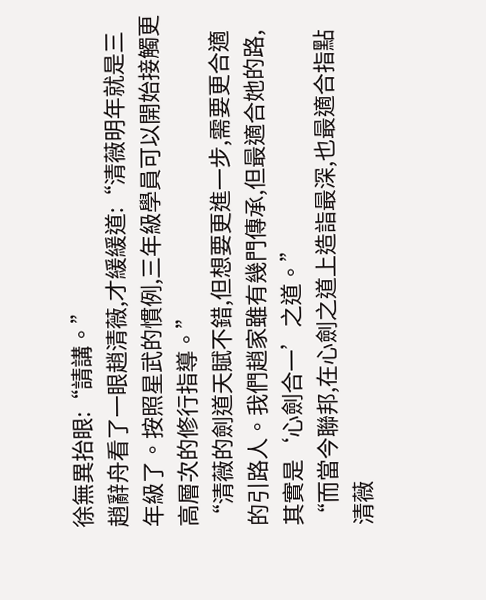徐無異抬眼:“請講。”
趙辭舟看了一眼趙清薇,才緩緩道:“清薇明年就是三年級了。按照星武的慣例,三年級學員可以開始接觸更高層次的修行指導。”
“清薇的劍道天賦不錯,但想要更進一步,需要更合適的引路人。我們趙家雖有幾門傳承,但最適合她的路,其實是‘心劍合一’之道。”
“而當今聯邦,在心劍之道上造詣最深,也最適合指點清薇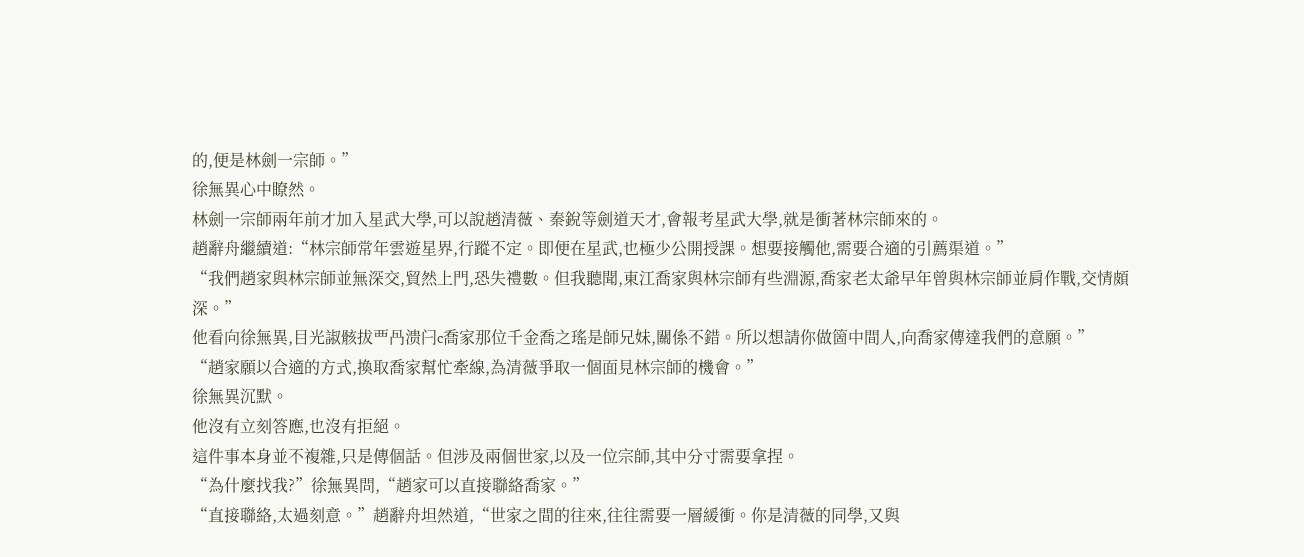的,便是林劍一宗師。”
徐無異心中瞭然。
林劍一宗師兩年前才加入星武大學,可以說趙清薇、秦銳等劍道天才,會報考星武大學,就是衝著林宗師來的。
趙辭舟繼續道:“林宗師常年雲遊星界,行蹤不定。即便在星武,也極少公開授課。想要接觸他,需要合適的引薦渠道。”
“我們趙家與林宗師並無深交,貿然上門,恐失禮數。但我聽聞,東江喬家與林宗師有些淵源,喬家老太爺早年曾與林宗師並肩作戰,交情頗深。”
他看向徐無異,目光諔骸拔覀冎溃闩c喬家那位千金喬之瑤是師兄妹,關係不錯。所以想請你做箇中間人,向喬家傳達我們的意願。”
“趙家願以合適的方式,換取喬家幫忙牽線,為清薇爭取一個面見林宗師的機會。”
徐無異沉默。
他沒有立刻答應,也沒有拒絕。
這件事本身並不複雜,只是傳個話。但涉及兩個世家,以及一位宗師,其中分寸需要拿捏。
“為什麼找我?”徐無異問,“趙家可以直接聯絡喬家。”
“直接聯絡,太過刻意。”趙辭舟坦然道,“世家之間的往來,往往需要一層緩衝。你是清薇的同學,又與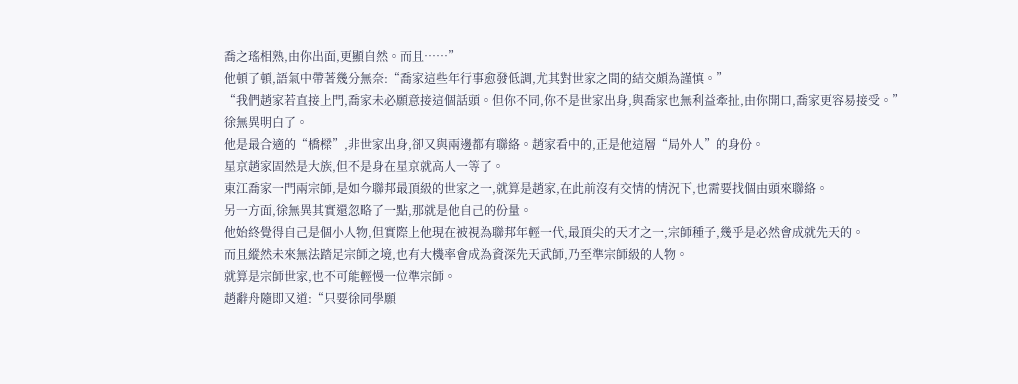喬之瑤相熟,由你出面,更顯自然。而且……”
他頓了頓,語氣中帶著幾分無奈:“喬家這些年行事愈發低調,尤其對世家之間的結交頗為謹慎。”
“我們趙家若直接上門,喬家未必願意接這個話頭。但你不同,你不是世家出身,與喬家也無利益牽扯,由你開口,喬家更容易接受。”
徐無異明白了。
他是最合適的“橋樑”,非世家出身,卻又與兩邊都有聯絡。趙家看中的,正是他這層“局外人”的身份。
星京趙家固然是大族,但不是身在星京就高人一等了。
東江喬家一門兩宗師,是如今聯邦最頂級的世家之一,就算是趙家,在此前沒有交情的情況下,也需要找個由頭來聯絡。
另一方面,徐無異其實還忽略了一點,那就是他自己的份量。
他始終覺得自己是個小人物,但實際上他現在被視為聯邦年輕一代,最頂尖的天才之一,宗師種子,幾乎是必然會成就先天的。
而且縱然未來無法踏足宗師之境,也有大機率會成為資深先天武師,乃至準宗師級的人物。
就算是宗師世家,也不可能輕慢一位準宗師。
趙辭舟隨即又道:“只要徐同學願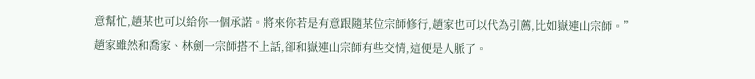意幫忙,趙某也可以給你一個承諾。將來你若是有意跟隨某位宗師修行,趙家也可以代為引薦,比如嶽連山宗師。”
趙家雖然和喬家、林劍一宗師搭不上話,卻和嶽連山宗師有些交情,這便是人脈了。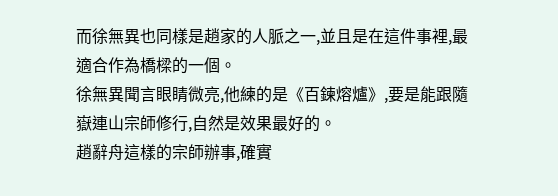而徐無異也同樣是趙家的人脈之一,並且是在這件事裡,最適合作為橋樑的一個。
徐無異聞言眼睛微亮,他練的是《百鍊熔爐》,要是能跟隨嶽連山宗師修行,自然是效果最好的。
趙辭舟這樣的宗師辦事,確實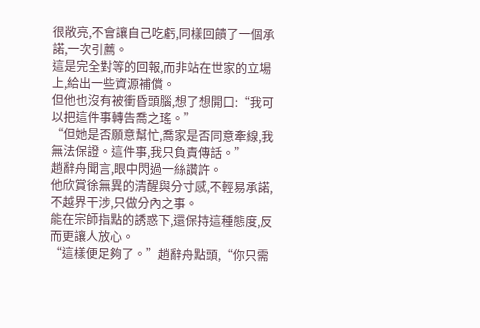很敞亮,不會讓自己吃虧,同樣回饋了一個承諾,一次引薦。
這是完全對等的回報,而非站在世家的立場上,給出一些資源補償。
但他也沒有被衝昏頭腦,想了想開口:“我可以把這件事轉告喬之瑤。”
“但她是否願意幫忙,喬家是否同意牽線,我無法保證。這件事,我只負責傳話。”
趙辭舟聞言,眼中閃過一絲讚許。
他欣賞徐無異的清醒與分寸感,不輕易承諾,不越界干涉,只做分內之事。
能在宗師指點的誘惑下,還保持這種態度,反而更讓人放心。
“這樣便足夠了。”趙辭舟點頭,“你只需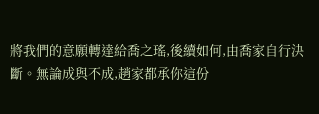將我們的意願轉達給喬之瑤,後續如何,由喬家自行決斷。無論成與不成,趙家都承你這份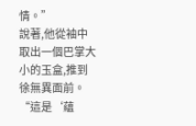情。”
說著,他從袖中取出一個巴掌大小的玉盒,推到徐無異面前。
“這是‘蘊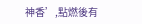神香’,點燃後有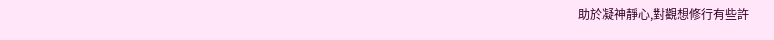助於凝神靜心,對觀想修行有些許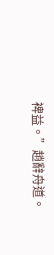裨益。”趙辭舟道。